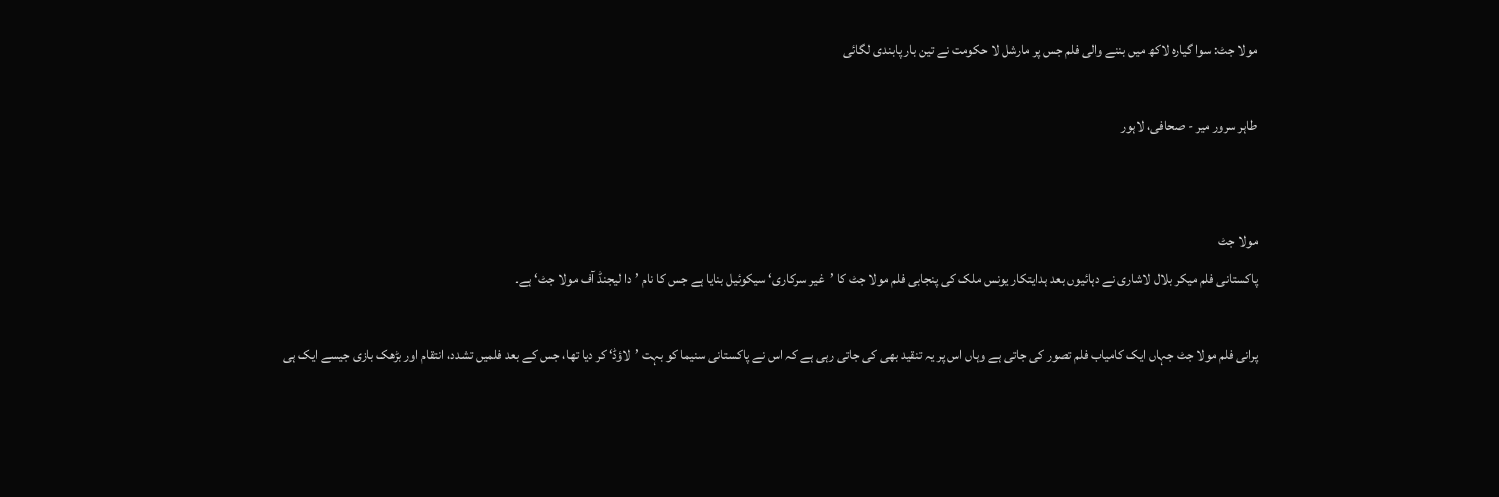مولا جٹ: سوا گیارہ لاکھ میں بننے والی فلم جس پر مارشل لا حکومت نے تین بار پابندی لگائی

طاہر سرور میر - صحافی، لاہور


مولا جٹ
پاکستانی فلم میکر بلال لاشاری نے دہائیوں بعد ہدایتکار یونس ملک کی پنجابی فلم مولا جٹ کا ’غیر سرکاری‘ سیکوئیل بنایا ہے جس کا نام ’دا لیجنڈ آف مولا جٹ‘ ہے۔

پرانی فلم مولا جٹ جہاں ایک کامیاب فلم تصور کی جاتی ہے وہاں اس پر یہ تنقید بھی کی جاتی رہی ہے کہ اس نے پاکستانی سنیما کو بہت ’لاؤڈ‘ کر دیا تھا، جس کے بعد فلمیں تشدد، انتقام اور بڑھک بازی جیسے ایک ہی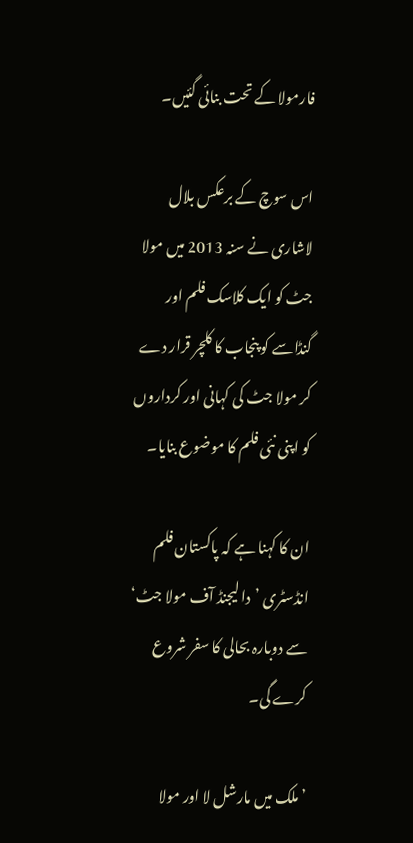فارمولا کے تحت بنائی گئیں۔

اس سوچ کے برعکس بلال لاشاری نے سنہ 2013 میں مولا جٹ کو ایک کلاسک فلم اور گنڈاسے کو پنجاب کا کلچر قرار دے کر مولا جٹ کی کہانی اور کرداروں کو اپنی نئی فلم کا موضوع بنایا۔

ان کا کہنا ہے کہ پاکستان فلم انڈسٹری ’دا لیجنڈ آف مولا جٹ‘ سے دوبارہ بحالی کا سفر شروع کرے گی۔

’ملک میں مارشل لا اور مولا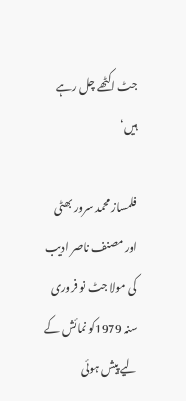جٹ اکٹھے چل رہے ہیں‘

فلمساز محمد سرور بھٹی اور مصنف ناصر ادیب کی مولا جٹ نو فروری سنہ 1979کو نمائش کے لیے پیش ہوئی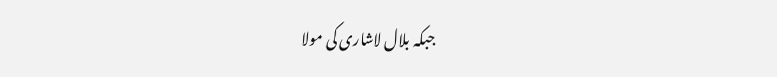جبکہ بلال لاشاری کی مولا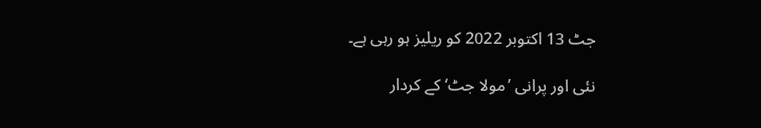جٹ 13 اکتوبر 2022 کو ریلیز ہو رہی ہے۔

نئی اور پرانی ’مولا جٹ‘ کے کردار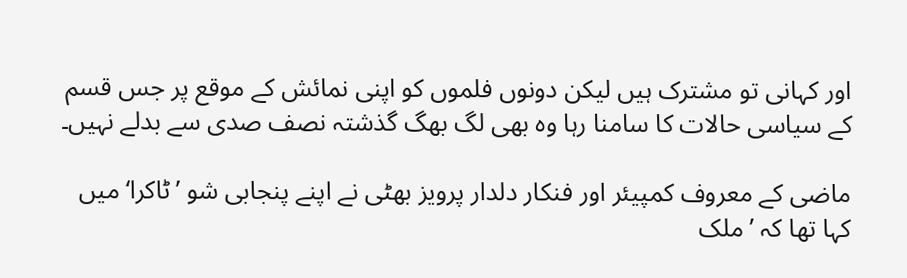اور کہانی تو مشترک ہیں لیکن دونوں فلموں کو اپنی نمائش کے موقع پر جس قسم کے سیاسی حالات کا سامنا رہا وہ بھی لگ بھگ گذشتہ نصف صدی سے بدلے نہیں۔

ماضی کے معروف کمپیئر اور فنکار دلدار پرویز بھٹی نے اپنے پنجابی شو ’ٹاکرا‘ میں کہا تھا کہ ’ملک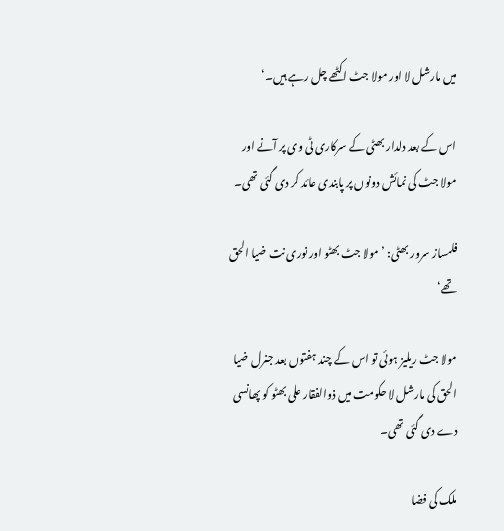میں مارشل لا اور مولا جٹ اکٹھے چل رہے ہیں۔‘

اس کے بعد دلدار بھٹی کے سرکاری ٹی وی پر آنے اور مولا جٹ کی نمائش دونوں پر پابندی عائد کر دی گئی تھی۔

فلمساز سرور بھٹی: ’مولا جٹ بھٹو اور نوری نت ضیا الحق تھے‘

مولا جٹ ریلیز ہوئی تو اس کے چند ہفتوں بعد جنرل ضیا الحق کی مارشل لا حکومت میں ذوالفقار علی بھٹو کو پھانسی دے دی گئی تھی۔

ملک کی فضا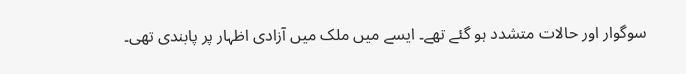سوگوار اور حالات متشدد ہو گئے تھے۔ ایسے میں ملک میں آزادی اظہار پر پابندی تھی۔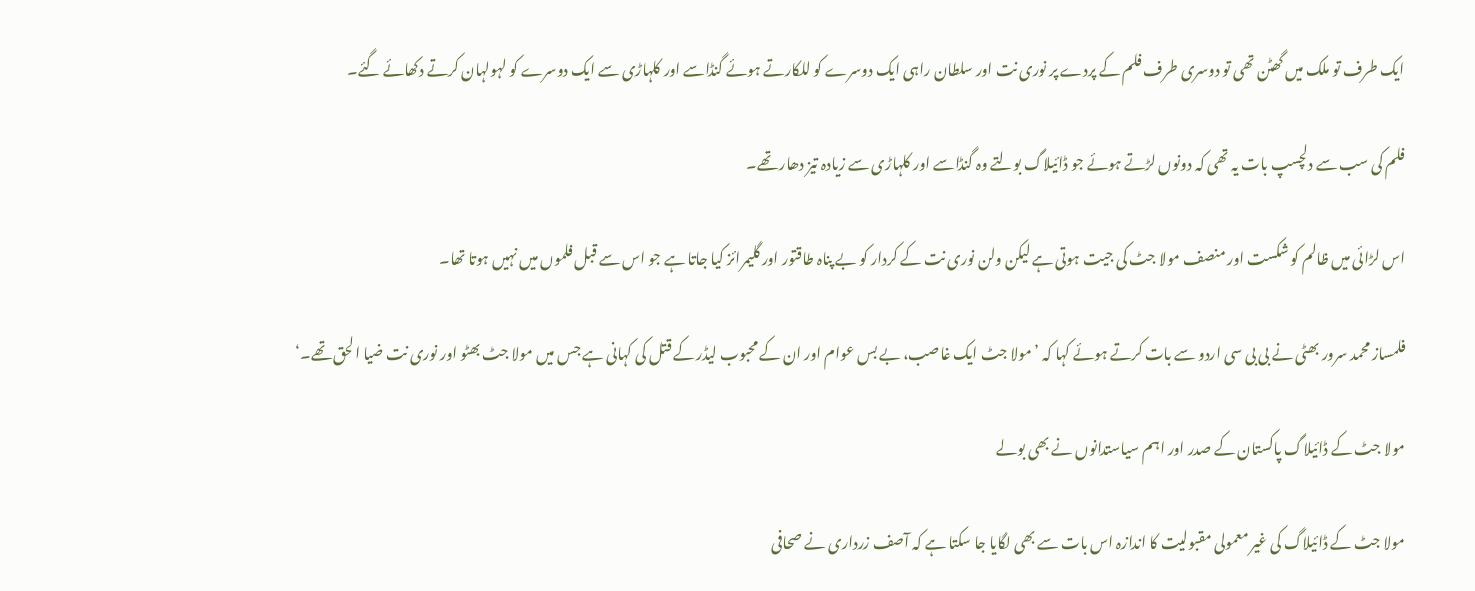ایک طرف تو ملک میں گھٹن تھی تو دوسری طرف فلم کے پردے پر نوری نت اور سلطان راہی ایک دوسرے کو للکارتے ہوئے گنڈاسے اور کلہاڑی سے ایک دوسرے کو لہولہان کرتے دکھائے گئے۔

فلم کی سب سے دلچسپ بات یہ تھی کہ دونوں لڑتے ہوئے جو ڈائیلاگ بولتے وہ گنڈاسے اور کلہاڑی سے زیادہ تیز دھار تھے۔

اس لڑائی میں ظالم کو شکست اور منصف مولا جٹ کی جیت ہوتی ہے لیکن ولن نوری نت کے کردار کو بے پناہ طاقتور اور گلیمرائز کیا جاتا ہے جو اس سے قبل فلموں میں نہیں ہوتا تھا۔

فلمساز محمد سرور بھٹی نے بی بی سی اردو سے بات کرتے ہوئے کہا کہ ’مولا جٹ ایک غاصب، بے بس عوام اور ان کے محبوب لیڈر کے قتل کی کہانی ہے جس میں مولا جٹ بھٹو اور نوری نت ضیا الحق تھے۔‘

مولا جٹ کے ڈائیلاگ پاکستان کے صدر اور اہم سیاستدانوں نے بھی بولے

مولا جٹ کے ڈائیلاگ کی غیر معمولی مقبولیت کا اندازہ اس بات سے بھی لگایا جا سکتا ہے کہ آصف زرداری نے صحافی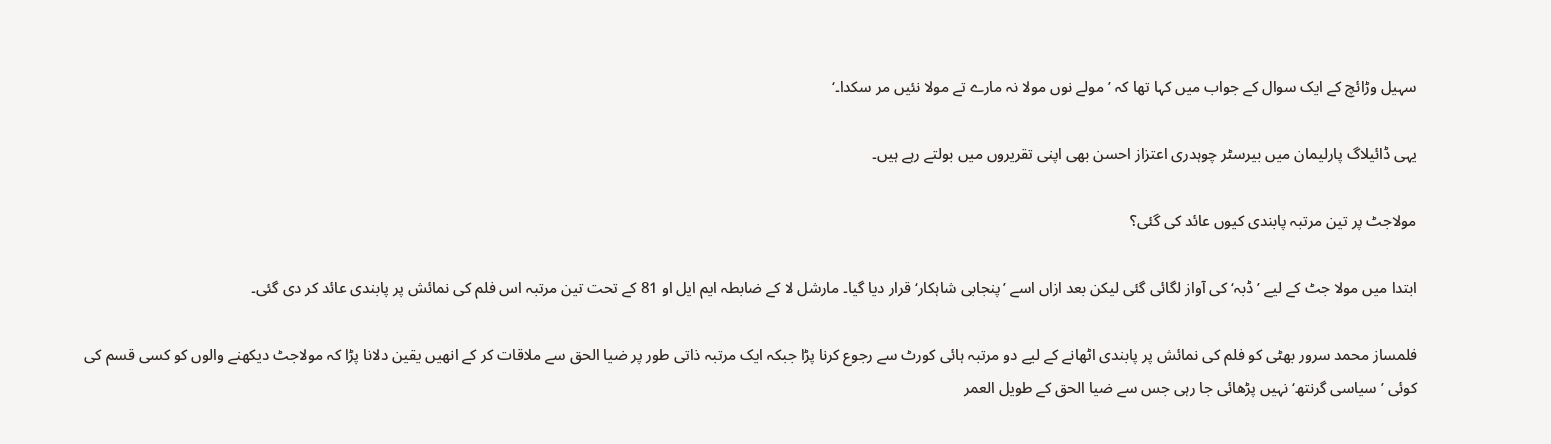سہیل وڑائچ کے ایک سوال کے جواب میں کہا تھا کہ ’مولے نوں مولا نہ مارے تے مولا نئیں مر سکدا۔‘

یہی ڈائیلاگ پارلیمان میں بیرسٹر چوہدری اعتزاز احسن بھی اپنی تقریروں میں بولتے رہے ہیں۔

مولاجٹ پر تین مرتبہ پابندی کیوں عائد کی گئی؟

ابتدا میں مولا جٹ کے لیے ’ڈبہ‘ کی آواز لگائی گئی لیکن بعد ازاں اسے ’پنجابی شاہکار‘ قرار دیا گیا۔ مارشل لا کے ضابطہ ایم ایل او 81 کے تحت تین مرتبہ اس فلم کی نمائش پر پابندی عائد کر دی گئی۔

فلمساز محمد سرور بھٹی کو فلم کی نمائش پر پابندی اٹھانے کے لیے دو مرتبہ ہائی کورٹ سے رجوع کرنا پڑا جبکہ ایک مرتبہ ذاتی طور پر ضیا الحق سے ملاقات کر کے انھیں یقین دلانا پڑا کہ مولاجٹ دیکھنے والوں کو کسی قسم کی کوئی ’سیاسی گرنتھ‘ نہیں پڑھائی جا رہی جس سے ضیا الحق کے طویل العمر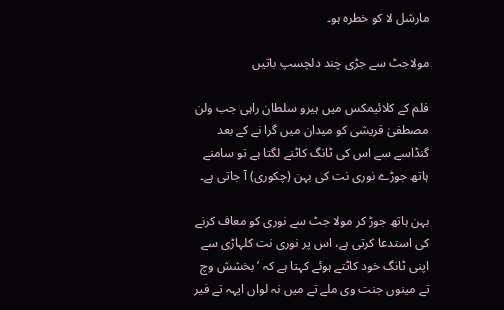مارشل لا کو خطرہ ہو۔

مولاجٹ سے جڑی چند دلچسپ باتیں

فلم کے کلائیمکس میں ہیرو سلطان راہی جب ولن مصطفیٰ قریشی کو میدان میں گرا نے کے بعد گنڈاسے سے اس کی ٹانگ کاٹنے لگتا ہے تو سامنے ہاتھ جوڑے نوری نت کی بہن (چکوری) آ جاتی ہے۔

بہن ہاتھ جوڑ کر مولا جٹ سے نوری کو معاف کرنے کی استدعا کرتی ہے، اس پر نوری نت کلہاڑی سے اپنی ٹانگ خود کاٹتے ہوئے کہتا ہے کہ ’بخشش وچ تے مینوں جنت وی ملے تے میں نہ لواں ایہہ تے فیر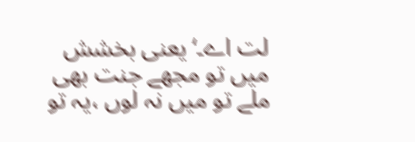لت اے۔‘ یعنی بخشش میں تو مجھے جنت بھی ملے تو میں نہ لوں ،یہ تو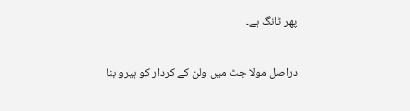پھر ٹانگ ہے۔

دراصل مولا جٹ میں ولن کے کردار کو ہیرو بنا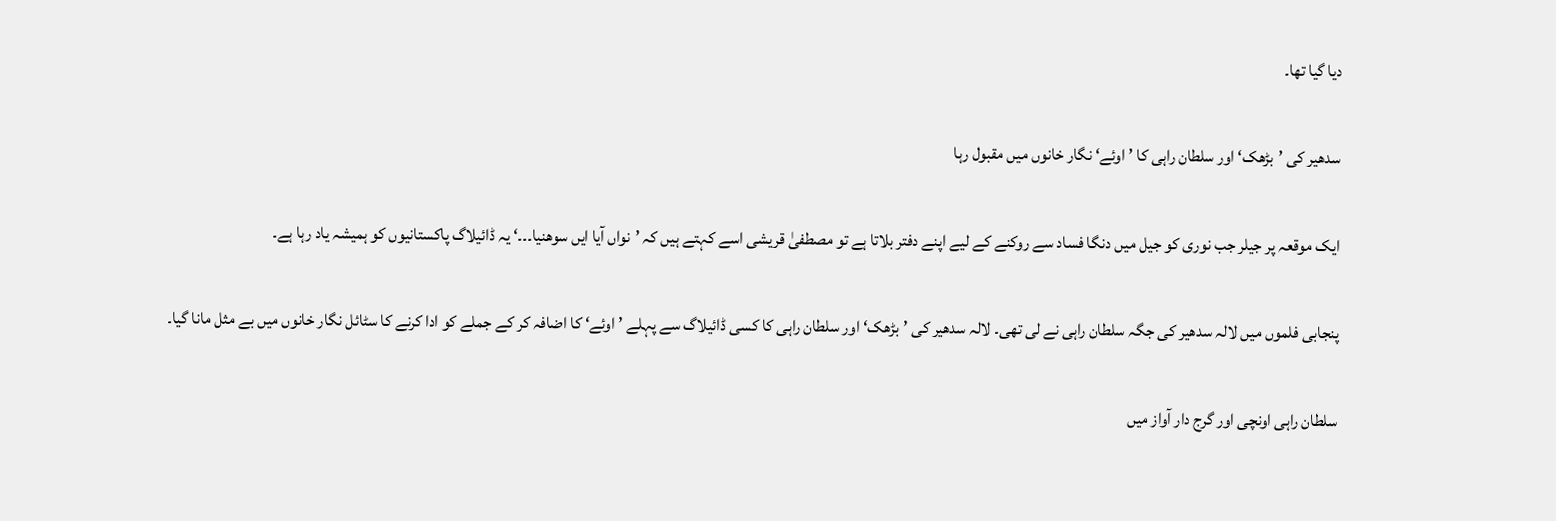دیا گیا تھا۔

سدھیر کی ’بڑھک‘ اور سلطان راہی کا ’اوئے‘ نگار خانوں میں مقبول رہا

ایک موقعہ پر جیلر جب نوری کو جیل میں دنگا فساد سے روکنے کے لیے اپنے دفتر بلاتا ہے تو مصطفیٰ قریشی اسے کہتے ہیں کہ ’نواں آیا ایں سوھنیا۔۔۔‘ یہ ڈائیلاگ پاکستانیوں کو ہمیشہ یاد رہا ہے۔

پنجابی فلموں میں لالہ سدھیر کی جگہ سلطان راہی نے لی تھی۔ لالہ سدھیر کی ’بڑھک‘ اور سلطان راہی کا کسی ڈائیلاگ سے پہلے ’اوئے‘ کا اضافہ کر کے جملے کو ادا کرنے کا سٹائل نگار خانوں میں بے مثل مانا گیا۔

سلطان راہی اونچی اور گرج دار آواز میں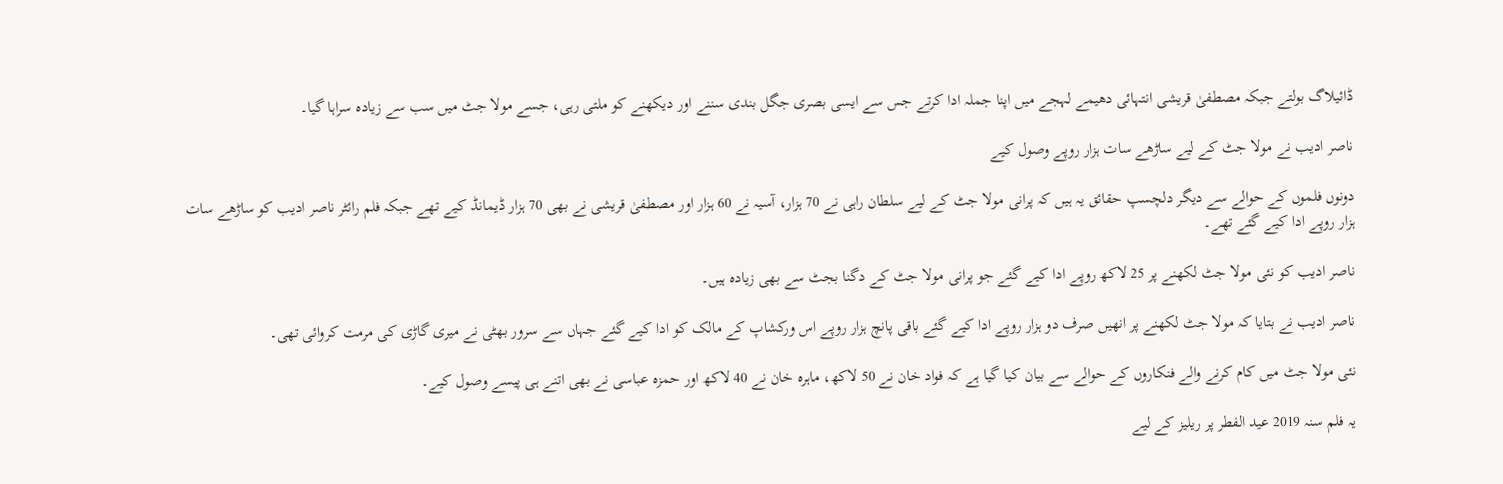ڈائیلاگ بولتے جبکہ مصطفیٰ قریشی انتہائی دھیمے لہجے میں اپنا جملہ ادا کرتے جس سے ایسی بصری جگل بندی سننے اور دیکھنے کو ملتی رہی، جسے مولا جٹ میں سب سے زیادہ سراہا گیا۔

ناصر ادیب نے مولا جٹ کے لیے ساڑھے سات ہزار روپے وصول کیے

دونوں فلموں کے حوالے سے دیگر دلچسپ حقائق یہ ہیں کہ پرانی مولا جٹ کے لیے سلطان راہی نے 70 ہزار، آسیہ نے 60 ہزار اور مصطفیٰ قریشی نے بھی 70 ہزار ڈیمانڈ کیے تھے جبکہ فلم رائٹر ناصر ادیب کو ساڑھے سات ہزار روپے ادا کیے گئے تھے۔

ناصر ادیب کو نئی مولا جٹ لکھنے پر 25 لاکھ روپے ادا کیے گئے جو پرانی مولا جٹ کے دگنا بجٹ سے بھی زیادہ ہیں۔

ناصر ادیب نے بتایا کہ مولا جٹ لکھنے پر انھیں صرف دو ہزار روپے ادا کیے گئے باقی پانچ ہزار روپے اس ورکشاپ کے مالک کو ادا کیے گئے جہاں سے سرور بھٹی نے میری گاڑی کی مرمت کروائی تھی۔

نئی مولا جٹ میں کام کرنے والے فنکاروں کے حوالے سے بیان کیا گیا ہے کہ فواد خان نے 50 لاکھ، ماہرہ خان نے 40 لاکھ اور حمزہ عباسی نے بھی اتنے ہی پیسے وصول کیے۔

یہ فلم سنہ 2019 عید الفطر پر ریلیز کے لیے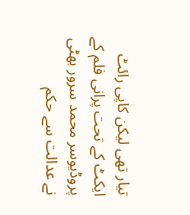تیار تھی لیکن کاپی رائٹ ایکٹ کے تحت پرانی فلم کے پروڈیوسر محمد سرور بھٹی نے عدالت سے حکم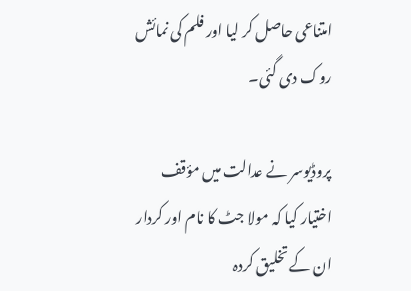امتناعی حاصل کر لیا اور فلم کی نمائش روک دی گئی۔

پروڈیوسر نے عدالت میں مؤقف اختیار کیا کہ مولا جٹ کا نام اور کردار ان کے تخلیق کردہ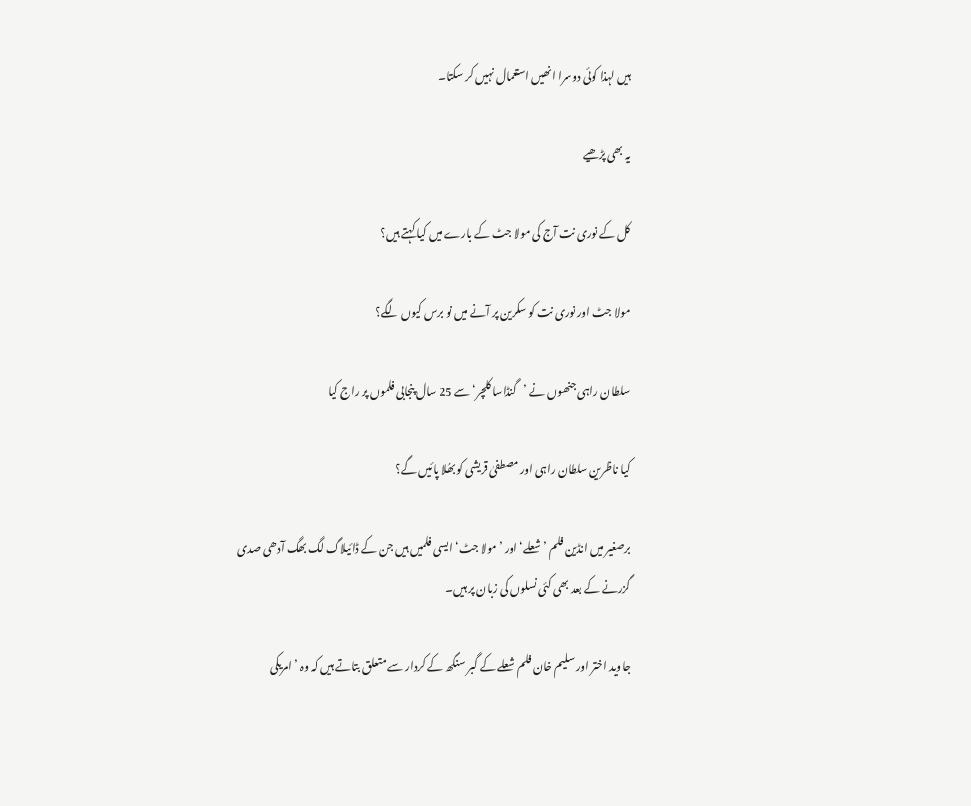ہیں لہذا کوئی دوسرا انھیں استعمال نہیں کر سکتا۔

یہ بھی پڑھیے

کل کے نوری نت آج کی مولا جٹ کے بارے میں کیا کہتے ہیں؟

مولا جٹ اور نوری نت کو سکرین پر آنے میں نو برس کیوں لگے؟

سلطان راہی جنھوں نے ’گنڈاسا کلچر‘ سے 25 سال پنجابی فلموں پر راج کیا

کیا ناظرین سلطان راہی اور مصطفیٰ قریشی کو بھُلا پائیں گے؟

برصغیر میں انڈین فلم ’شعلے‘ اور ’مولا جٹ‘ ایسی فلمیں ہیں جن کے ڈائیلاگ لگ بھگ آدھی صدی گزرنے کے بعد بھی کئی نسلوں کی زبان پر ہیں۔

جاوید اختر اور سلیم خان فلم شعلے کے گبر سنگھ کے کردار سے متعلق بتاتے ہیں کہ وہ ’امریکی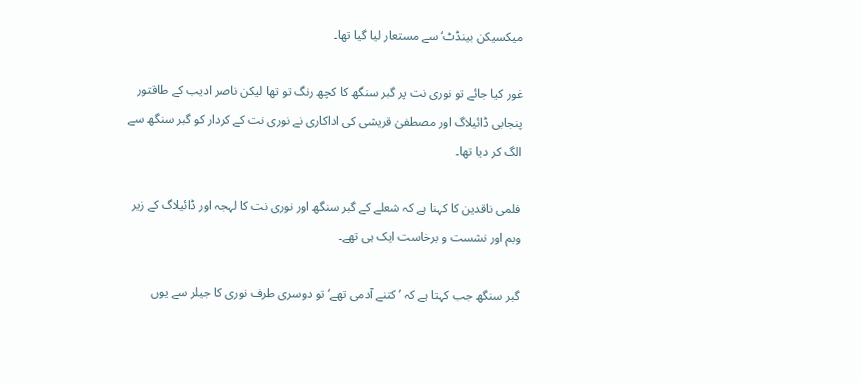میکسیکن بینڈٹ‘ سے مستعار لیا گیا تھا۔

غور کیا جائے تو نوری نت پر گبر سنگھ کا کچھ رنگ تو تھا لیکن ناصر ادیب کے طاقتور پنجابی ڈائیلاگ اور مصطفیٰ قریشی کی اداکاری نے نوری نت کے کردار کو گبر سنگھ سے الگ کر دیا تھا۔

فلمی ناقدین کا کہنا ہے کہ شعلے کے گبر سنگھ اور نوری نت کا لہجہ اور ڈائیلاگ کے زیر وبم اور نشست و برخاست ایک ہی تھے۔

گبر سنگھ جب کہتا ہے کہ ’کتنے آدمی تھے‘ تو دوسری طرف نوری کا جیلر سے یوں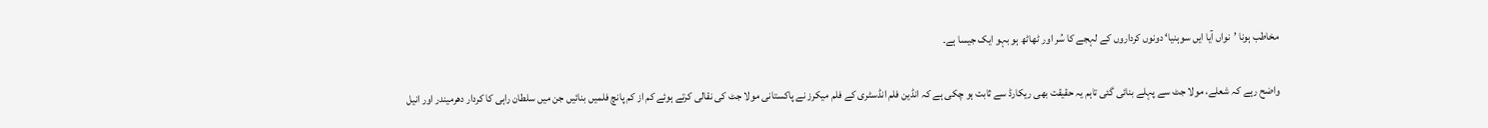مخاطب ہونا ’نواں آیا ایں سوہنیا‘ دونوں کرداروں کے لہجے کا سُر اور ٹھاٹھ ہو بہو ایک جیسا ہے۔

واضح رہے کہ شعلے، مولا جٹ سے پہلے بنائی گئی تاہم یہ حقیقت بھی ریکارڈ سے ثابت ہو چکی ہے کہ انڈین فلم انڈسٹری کے فلم میکرز نے پاکستانی مولا جٹ کی نقالی کرتے ہوئے کم از کم پانچ فلمیں بنائیں جن میں سلطان راہی کا کردار دھرمیندر اور انیل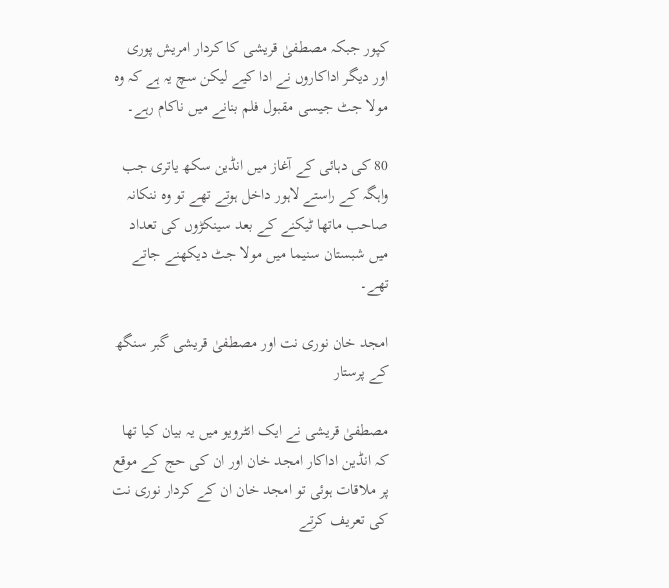کپور جبکہ مصطفیٰ قریشی کا کردار امریش پوری اور دیگر اداکاروں نے ادا کیے لیکن سچ یہ ہے کہ وہ مولا جٹ جیسی مقبول فلم بنانے میں ناکام رہے۔

80 کی دہائی کے آغاز میں انڈین سکھ یاتری جب واہگہ کے راستے لاہور داخل ہوتے تھے تو وہ ننکانہ صاحب ماتھا ٹیکنے کے بعد سینکڑوں کی تعداد میں شبستان سنیما میں مولا جٹ دیکھنے جاتے تھے۔

امجد خان نوری نت اور مصطفیٰ قریشی گبر سنگھ کے پرستار

مصطفیٰ قریشی نے ایک انٹرویو میں یہ بیان کیا تھا کہ انڈین اداکار امجد خان اور ان کی حج کے موقع پر ملاقات ہوئی تو امجد خان ان کے کردار نوری نت کی تعریف کرتے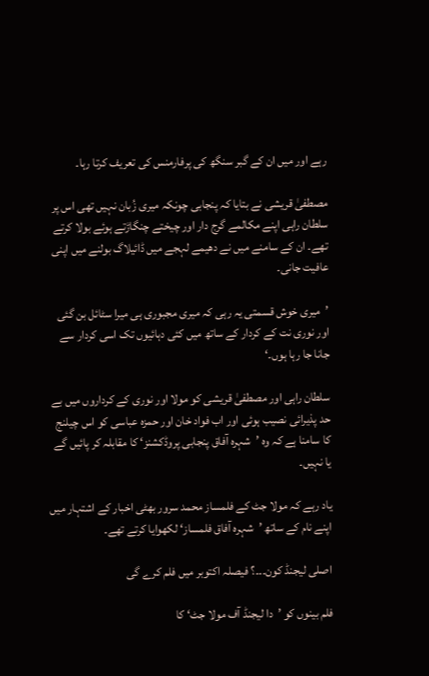رہے اور میں ان کے گبر سنگھ کی پرفارمنس کی تعریف کرتا رہا۔

مصطفیٰ قریشی نے بتایا کہ پنجابی چونکہ میری زُبان نہیں تھی اس پر سلطان راہی اپنے مکالمے گرج دار اور چیختے چنگاڑتے ہوئے بولا کرتے تھے۔ ان کے سامنے میں نے دھیمے لہجے میں ڈائیلاگ بولنے میں اپنی عافیت جانی۔

’میری خوش قسمتی یہ رہی کہ میری مجبوری ہی میرا سٹائل بن گئی اور نوری نت کے کردار کے ساتھ میں کئی دہائیوں تک اسی کردار سے جانا جا رہا ہوں۔‘

سلطان راہی اور مصطفیٰ قریشی کو مولا اور نوری کے کرداروں میں بے حد پذیرائی نصیب ہوئی اور اب فواد خان اور حمزہ عباسی کو اس چیلنج کا سامنا ہے کہ وہ ’شہرہ آفاق پنجابی پروڈکشنز‘ کا مقابلہ کر پائیں گے یا نہیں۔

یاد رہے کہ مولا جٹ کے فلمساز محمد سرور بھٹی اخبار کے اشتہار میں اپنے نام کے ساتھ ’شہرہ آفاق فلمساز‘ لکھوایا کرتے تھے۔

اصلی لیجنڈ کون۔۔۔؟ فیصلہ اکتوبر میں فلم کرے گی

فلم بینوں کو ’دا لیجنڈ آف مولا جٹ‘ کا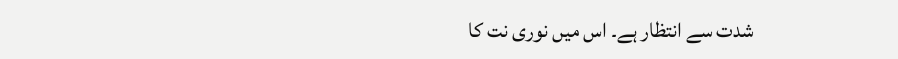شدت سے انتظار ہے۔ اس میں نوری نت کا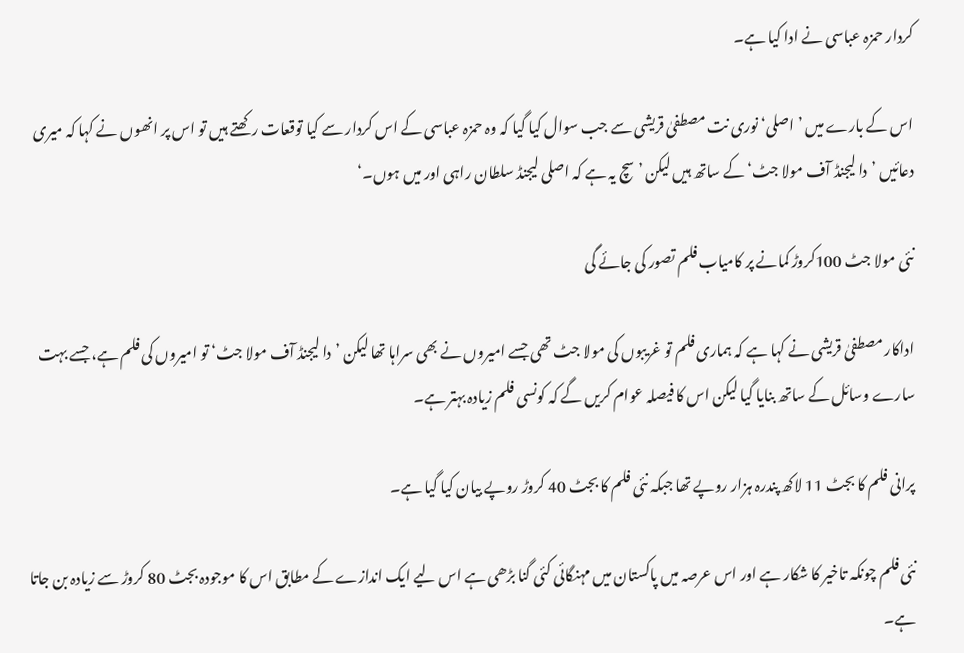کردار حمزہ عباسی نے ادا کیا ہے۔

اس کے بارے میں ’اصلی‘ نوری نت مصطفیٰ قریشی سے جب سوال کیا گیا کہ وہ حمزہ عباسی کے اس کردار سے کیا توقعات رکھتے ہیں تو اس پر انھوں نے کہا کہ میری دعائیں ’دا لیجنڈ آف مولا جٹ‘ کے ساتھ ہیں لیکن ’سچ یہ ہے کہ اصلی لیجنڈ سلطان راہی اور میں ہوں۔‘

نئی مولا جٹ 100کروڑ کمانے پر کامیاب فلم تصور کی جائے گی

اداکار مصطفیٰ قریشی نے کہا ہے کہ ہماری فلم تو غریبوں کی مولا جٹ تھی جسے امیروں نے بھی سراہا تھا لیکن ’دا لیجنڈ آف مولا جٹ‘ تو امیروں کی فلم ہے، جسے بہت سارے وسائل کے ساتھ بنایا گیا لیکن اس کا فیصلہ عوام کریں گے کہ کونسی فلم زیادہ بہتر ہے۔

پرانی فلم کا بجٹ 11 لاکھ پندرہ ہزار روپے تھا جبکہ نئی فلم کا بجٹ 40 کروڑ روپے بیان کیا گیا ہے۔

نئی فلم چونکہ تاخیر کا شکار ہے اور اس عرصہ میں پاکستان میں مہنگائی کئی گنا بڑھی ہے اس لیے ایک اندازے کے مطابق اس کا موجودہ بجٹ 80 کروڑ سے زیادہ بن جاتا ہے۔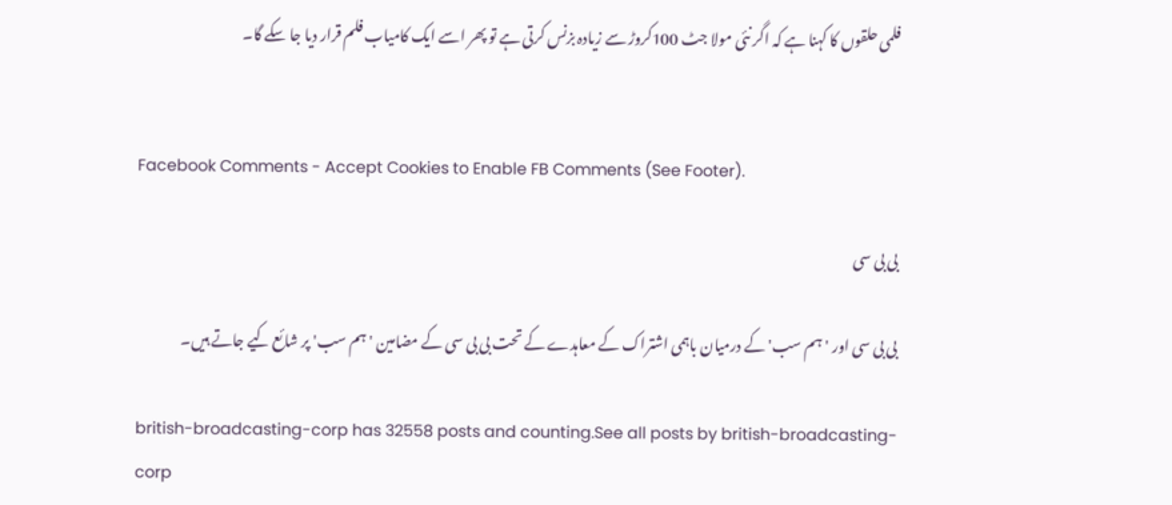فلمی حلقوں کا کہنا ہے کہ اگر نئی مولا جٹ 100کروڑ سے زیادہ بزنس کرتی ہے تو پھر اسے ایک کامیاب فلم قرار دیا جا سکے گا۔


Facebook Comments - Accept Cookies to Enable FB Comments (See Footer).

بی بی سی

بی بی سی اور 'ہم سب' کے درمیان باہمی اشتراک کے معاہدے کے تحت بی بی سی کے مضامین 'ہم سب' پر شائع کیے جاتے ہیں۔

british-broadcasting-corp has 32558 posts and counting.See all posts by british-broadcasting-corp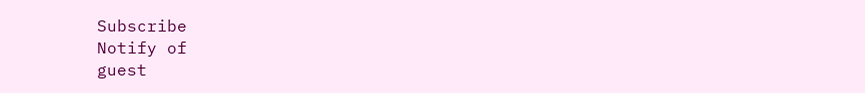Subscribe
Notify of
guest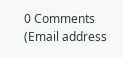0 Comments (Email address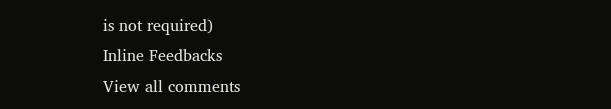is not required)
Inline Feedbacks
View all comments